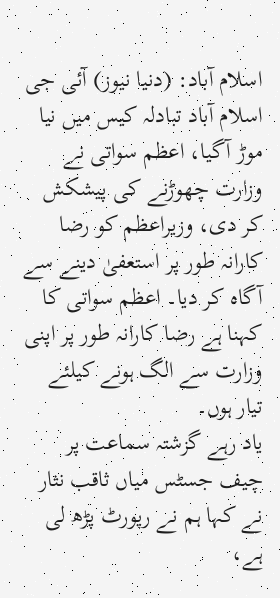اسلام آباد: (دنیا نیوز) آئی جی اسلام آباد تبادلہ کیس میں نیا موڑ آگیا، اعظم سواتی نے وزارت چھوڑنے کی پیشکش کر دی، وزیراعظم کو رضا کارانہ طور پر استعفیٰ دینے سے آگاہ کر دیا۔ اعظم سواتی کا کہنا ہے رضا کارانہ طور پر اپنی وزارت سے الگ ہونے کیلئے تیار ہوں۔
یاد رہے گزشتہ سماعت پر چیف جسٹس میاں ثاقب نثار نے کہا ہم نے رپورٹ پڑھ لی ہے،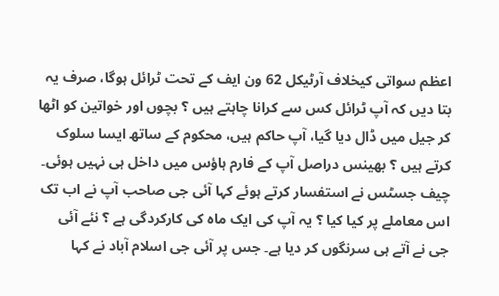اعظم سواتی کیخلاف آرٹیکل 62 ون ایف کے تحت ٹرائل ہوگا، صرف یہ بتا دیں کہ آپ ٹرائل کس سے کرانا چاہتے ہیں ؟ بچوں اور خواتین کو اٹھا کر جیل میں ڈال دیا گیا، آپ حاکم ہیں، محکوم کے ساتھ ایسا سلوک کرتے ہیں ؟ بھینس دراصل آپ کے فارم ہاؤس میں داخل ہی نہیں ہوئی۔
چیف جسٹس نے استفسار کرتے ہوئے کہا آئی جی صاحب آپ نے اب تک اس معاملے پر کیا کیا ؟ یہ آپ کی ایک ماہ کی کارکردگی ہے ؟ نئے آئی جی نے آتے ہی سرنگوں کر دیا ہے۔ جس پر آئی جی اسلام آباد نے کہا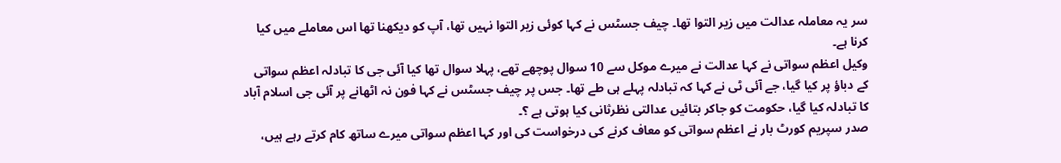سر یہ معاملہ عدالت میں زیر التوا تھا۔ چیف جسٹس نے کہا کوئی زیر التوا نہیں تھا، آپ کو دیکھنا تھا اس معاملے میں کیا کرنا ہے۔
وکیل اعظم سواتی نے کہا عدالت نے میرے موکل سے 10 سوال پوچھے تھے، پہلا سوال تھا کیا آئی جی کا تبادلہ اعظم سواتی کے دباؤ پر کیا گیا، جے آئی ٹی نے کہا کہ تبادلہ پہلے ہی طے تھا۔ جس پر چیف جسٹس نے کہا فون نہ اٹھانے پر آئی جی اسلام آباد کا تبادلہ کیا گیا، حکومت کو جاکر بتائیں عدالتی نظرثانی کیا ہوتی ہے ؟۔
صدر سپریم کورٹ بار نے اعظم سواتی کو معاف کرنے کی درخواست کی اور کہا اعظم سواتی میرے ساتھ کام کرتے رہے ہیں،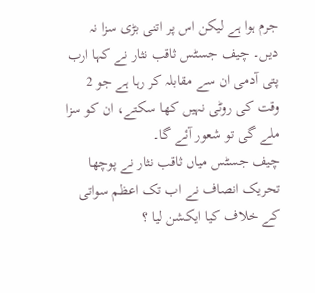جرم ہوا ہے لیکن اس پر اتنی بڑی سزا نہ دیں۔ چیف جسٹس ثاقب نثار نے کہا ارب پتی آدمی ان سے مقابلہ کر رہا ہے جو 2 وقت کی روٹی نہیں کھا سکتے، ان کو سزا ملے گی تو شعور آئے گا۔
چیف جسٹس میاں ثاقب نثار نے پوچھا تحریک انصاف نے اب تک اعظم سواتی کے خلاف کیا ایکشن لیا ؟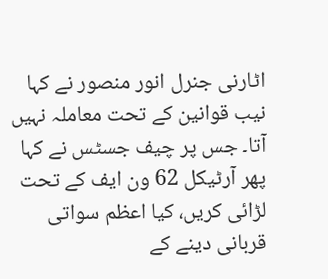اٹارنی جنرل انور منصور نے کہا نیب قوانین کے تحت معاملہ نہیں آتا۔ جس پر چیف جسٹس نے کہا پھر آرٹیکل 62 ون ایف کے تحت لڑائی کریں، کیا اعظم سواتی قربانی دینے کے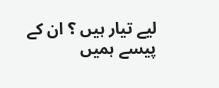لیے تیار ہیں ؟ ان کے پیسے ہمیں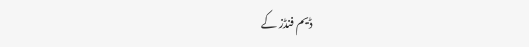ڈیم فنڈز کے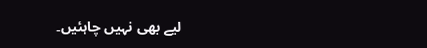لیے بھی نہیں چاہئیں۔